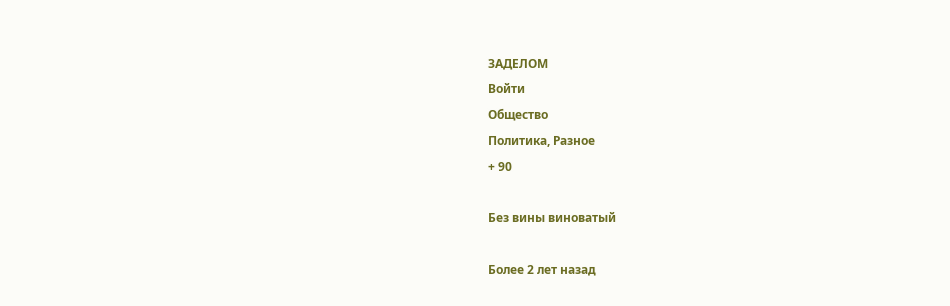ЗАДЕЛОМ
Войти
Общество
Политика, Разное
+ 90

Без вины виноватый

Более 2 лет назад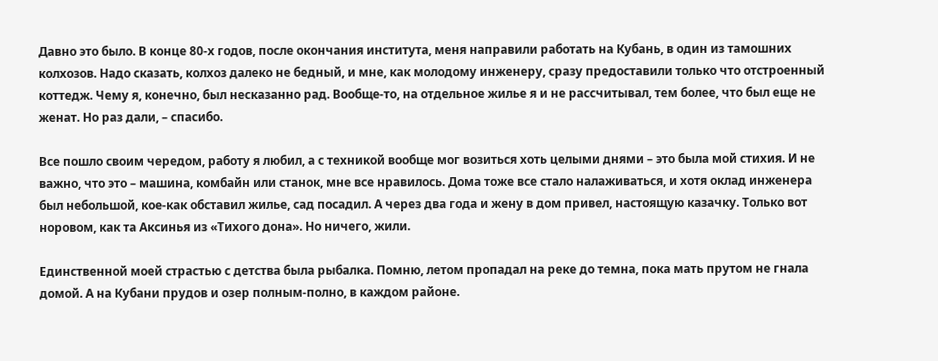Давно это было. В конце 80-х годов, после окончания института, меня направили работать на Кубань, в один из тамошних колхозов. Надо сказать, колхоз далеко не бедный, и мне, как молодому инженеру, сразу предоставили только что отстроенный коттедж. Чему я, конечно, был несказанно рад. Вообще-то, на отдельное жилье я и не рассчитывал, тем более, что был еще не женат. Но раз дали, – спасибо.

Все пошло своим чередом, работу я любил, а с техникой вообще мог возиться хоть целыми днями – это была мой стихия. И не важно, что это – машина, комбайн или станок, мне все нравилось. Дома тоже все стало налаживаться, и хотя оклад инженера был небольшой, кое-как обставил жилье, сад посадил. А через два года и жену в дом привел, настоящую казачку. Только вот норовом, как та Аксинья из «Тихого дона». Но ничего, жили.

Единственной моей страстью с детства была рыбалка. Помню, летом пропадал на реке до темна, пока мать прутом не гнала домой. А на Кубани прудов и озер полным-полно, в каждом районе.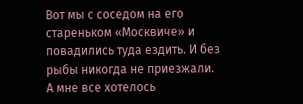Вот мы с соседом на его стареньком «Москвиче» и повадились туда ездить. И без рыбы никогда не приезжали. А мне все хотелось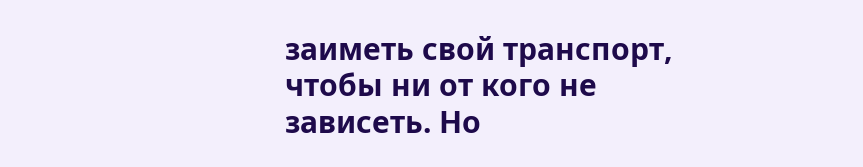заиметь свой транспорт, чтобы ни от кого не зависеть. Но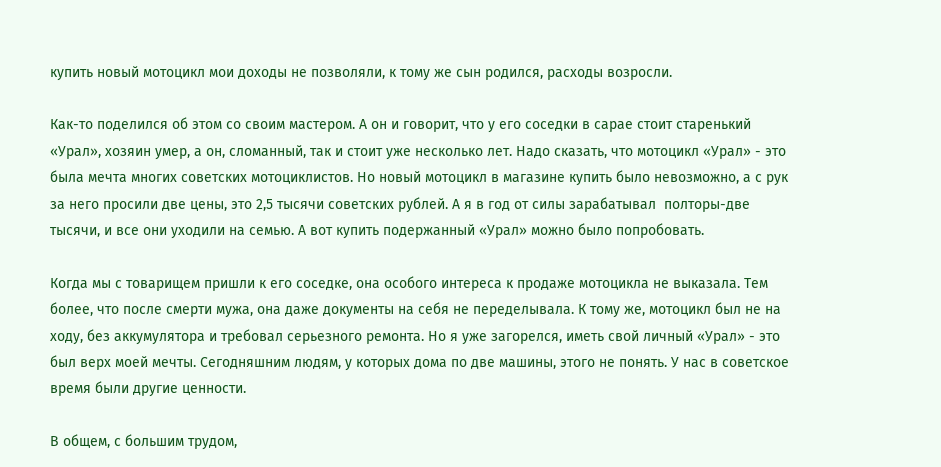купить новый мотоцикл мои доходы не позволяли, к тому же сын родился, расходы возросли.

Как-то поделился об этом со своим мастером. А он и говорит, что у его соседки в сарае стоит старенький «Урал», хозяин умер, а он, сломанный, так и стоит уже несколько лет. Надо сказать, что мотоцикл «Урал» - это была мечта многих советских мотоциклистов. Но новый мотоцикл в магазине купить было невозможно, а с рук за него просили две цены, это 2,5 тысячи советских рублей. А я в год от силы зарабатывал  полторы-две тысячи, и все они уходили на семью. А вот купить подержанный «Урал» можно было попробовать.

Когда мы с товарищем пришли к его соседке, она особого интереса к продаже мотоцикла не выказала. Тем более, что после смерти мужа, она даже документы на себя не переделывала. К тому же, мотоцикл был не на ходу, без аккумулятора и требовал серьезного ремонта. Но я уже загорелся, иметь свой личный «Урал» - это был верх моей мечты. Сегодняшним людям, у которых дома по две машины, этого не понять. У нас в советское время были другие ценности.

В общем, с большим трудом,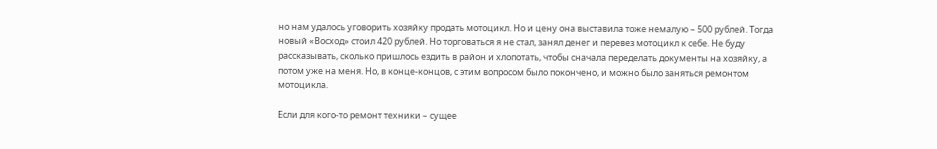но нам удалось уговорить хозяйку продать мотоцикл. Но и цену она выставила тоже немалую – 500 рублей. Тогда новый «Восход» стоил 420 рублей. Но торговаться я не стал, занял денег и перевез мотоцикл к себе. Не буду рассказывать, сколько пришлось ездить в район и хлопотать, чтобы сначала переделать документы на хозяйку, а потом уже на меня. Но, в конце-концов, с этим вопросом было покончено, и можно было заняться ремонтом мотоцикла.

Если для кого-то ремонт техники – сущее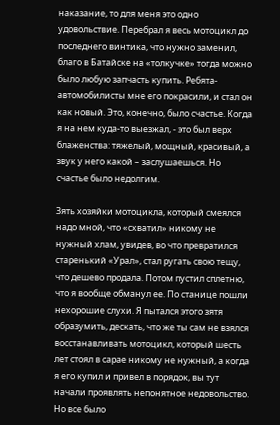наказание, то для меня это одно удовольствие. Перебрал я весь мотоцикл до последнего винтика, что нужно заменил, благо в Батайске на «толкучке» тогда можно было любую запчасть купить. Ребята-автомобилисты мне его покрасили, и стал он как новый. Это, конечно, было счастье. Когда я на нем куда-то выезжал, - это был верх блаженства: тяжелый, мощный, красивый, а звук у него какой – заслушаешься. Но счастье было недолгим.

Зять хозяйки мотоцикла, который смеялся надо мной, что «схватил» никому не нужный хлам, увидев, во что превратился старенький «Урал», стал ругать свою тещу, что дешево продала. Потом пустил сплетню, что я вообще обманул ее. По станице пошли нехорошие слухи. Я пытался этого зятя образумить, дескать, что же ты сам не взялся восстанавливать мотоцикл, который шесть лет стоял в сарае никому не нужный, а когда я его купил и привел в порядок, вы тут начали проявлять непонятное недовольство. Но все было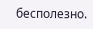бесполезно.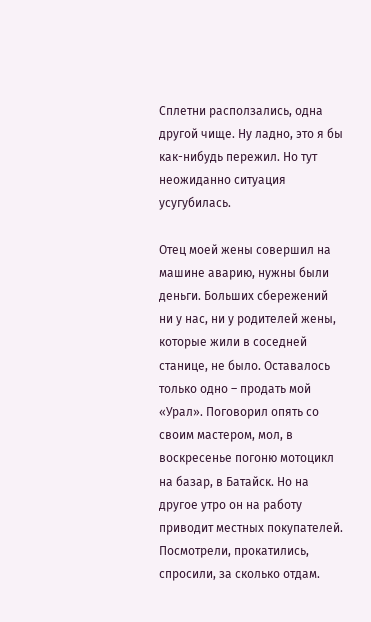Сплетни расползались, одна другой чище. Ну ладно, это я бы как-нибудь пережил. Но тут неожиданно ситуация усугубилась.

Отец моей жены совершил на машине аварию, нужны были деньги. Больших сбережений ни у нас, ни у родителей жены, которые жили в соседней станице, не было. Оставалось только одно – продать мой «Урал». Поговорил опять со своим мастером, мол, в воскресенье погоню мотоцикл на базар, в Батайск. Но на другое утро он на работу приводит местных покупателей. Посмотрели, прокатились, спросили, за сколько отдам.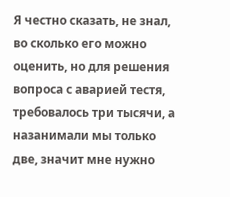Я честно сказать, не знал, во сколько его можно оценить, но для решения вопроса с аварией тестя, требовалось три тысячи, а назанимали мы только две, значит мне нужно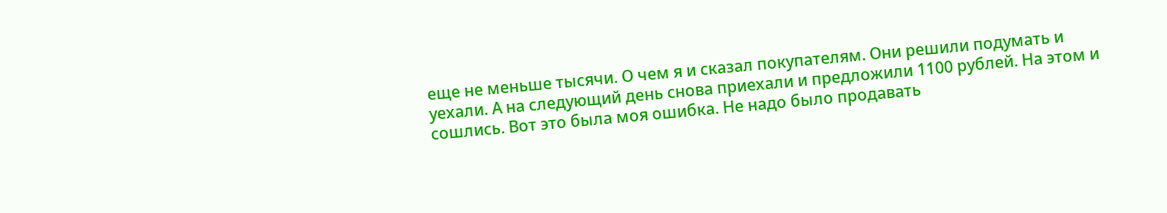еще не меньше тысячи. О чем я и сказал покупателям. Они решили подумать и уехали. А на следующий день снова приехали и предложили 1100 рублей. На этом и сошлись. Вот это была моя ошибка. Не надо было продавать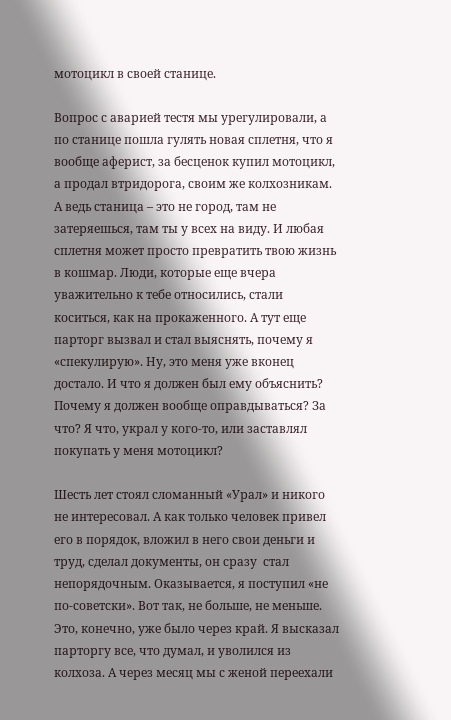мотоцикл в своей станице.

Вопрос с аварией тестя мы урегулировали, а по станице пошла гулять новая сплетня, что я вообще аферист, за бесценок купил мотоцикл, а продал втридорога, своим же колхозникам. А ведь станица – это не город, там не затеряешься, там ты у всех на виду. И любая сплетня может просто превратить твою жизнь в кошмар. Люди, которые еще вчера уважительно к тебе относились, стали коситься, как на прокаженного. А тут еще парторг вызвал и стал выяснять, почему я «спекулирую». Ну, это меня уже вконец достало. И что я должен был ему объяснить? Почему я должен вообще оправдываться? За что? Я что, украл у кого-то, или заставлял покупать у меня мотоцикл?

Шесть лет стоял сломанный «Урал» и никого не интересовал. А как только человек привел его в порядок, вложил в него свои деньги и труд, сделал документы, он сразу  стал непорядочным. Оказывается, я поступил «не по-советски». Вот так, не больше, не меньше. Это, конечно, уже было через край. Я высказал парторгу все, что думал, и уволился из колхоза. А через месяц мы с женой переехали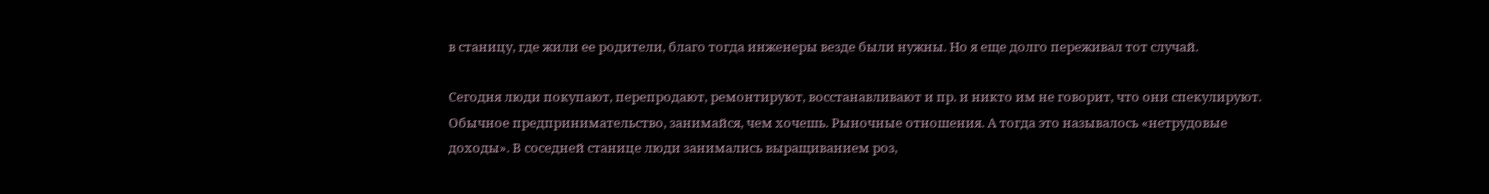в станицу, где жили ее родители, благо тогда инженеры везде были нужны. Но я еще долго переживал тот случай.

Сегодня люди покупают, перепродают, ремонтируют, восстанавливают и пр. и никто им не говорит, что они спекулируют. Обычное предпринимательство, занимайся, чем хочешь. Рыночные отношения. А тогда это называлось «нетрудовые доходы». В соседней станице люди занимались выращиванием роз,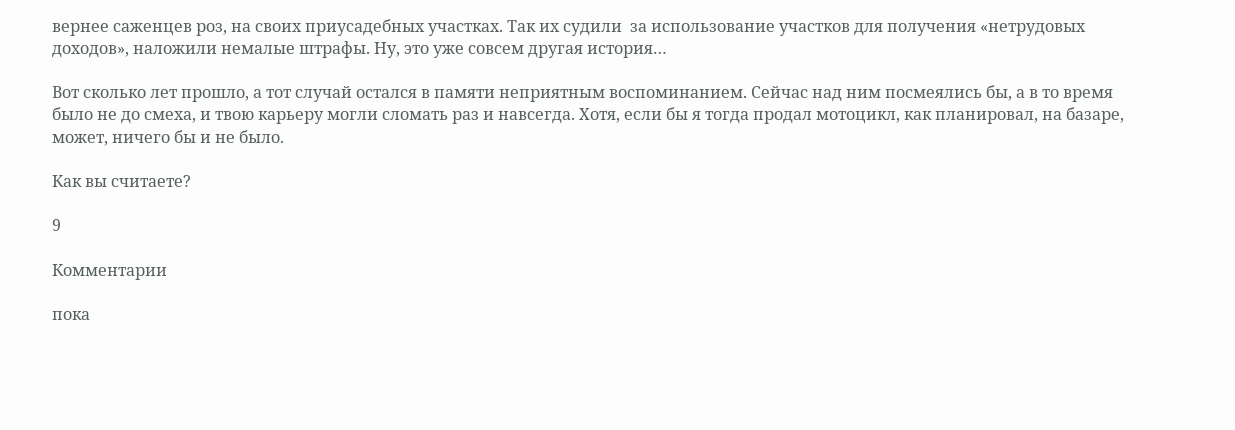вернее саженцев роз, на своих приусадебных участках. Так их судили  за использование участков для получения «нетрудовых доходов», наложили немалые штрафы. Ну, это уже совсем другая история…

Вот сколько лет прошло, а тот случай остался в памяти неприятным воспоминанием. Сейчас над ним посмеялись бы, а в то время было не до смеха, и твою карьеру могли сломать раз и навсегда. Хотя, если бы я тогда продал мотоцикл, как планировал, на базаре, может, ничего бы и не было.

Как вы считаете?

9

Комментарии

пока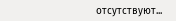отсутствуют...